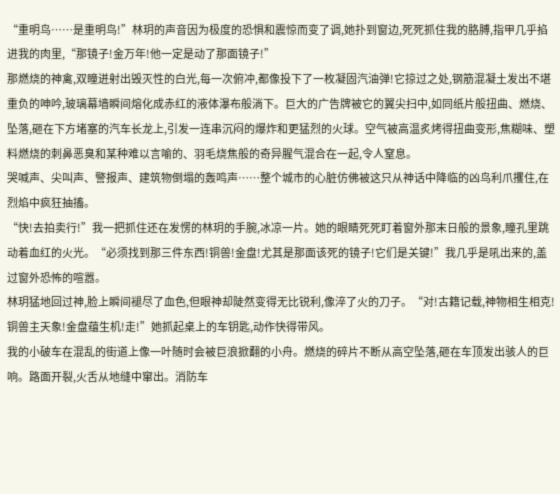“重明鸟……是重明鸟!”林玥的声音因为极度的恐惧和震惊而变了调,她扑到窗边,死死抓住我的胳膊,指甲几乎掐进我的肉里,“那镜子!金万年!他一定是动了那面镜子!”
那燃烧的神禽,双瞳迸射出毁灭性的白光,每一次俯冲,都像投下了一枚凝固汽油弹!它掠过之处,钢筋混凝土发出不堪重负的呻吟,玻璃幕墙瞬间熔化成赤红的液体瀑布般淌下。巨大的广告牌被它的翼尖扫中,如同纸片般扭曲、燃烧、坠落,砸在下方堵塞的汽车长龙上,引发一连串沉闷的爆炸和更猛烈的火球。空气被高温炙烤得扭曲变形,焦糊味、塑料燃烧的刺鼻恶臭和某种难以言喻的、羽毛烧焦般的奇异腥气混合在一起,令人窒息。
哭喊声、尖叫声、警报声、建筑物倒塌的轰鸣声……整个城市的心脏仿佛被这只从神话中降临的凶鸟利爪攫住,在烈焰中疯狂抽搐。
“快!去拍卖行!”我一把抓住还在发愣的林玥的手腕,冰凉一片。她的眼睛死死盯着窗外那末日般的景象,瞳孔里跳动着血红的火光。“必须找到那三件东西!铜兽!金盘!尤其是那面该死的镜子!它们是关键!”我几乎是吼出来的,盖过窗外恐怖的喧嚣。
林玥猛地回过神,脸上瞬间褪尽了血色,但眼神却陡然变得无比锐利,像淬了火的刀子。“对!古籍记载,神物相生相克!铜兽主天象!金盘蕴生机!走!”她抓起桌上的车钥匙,动作快得带风。
我的小破车在混乱的街道上像一叶随时会被巨浪掀翻的小舟。燃烧的碎片不断从高空坠落,砸在车顶发出骇人的巨响。路面开裂,火舌从地缝中窜出。消防车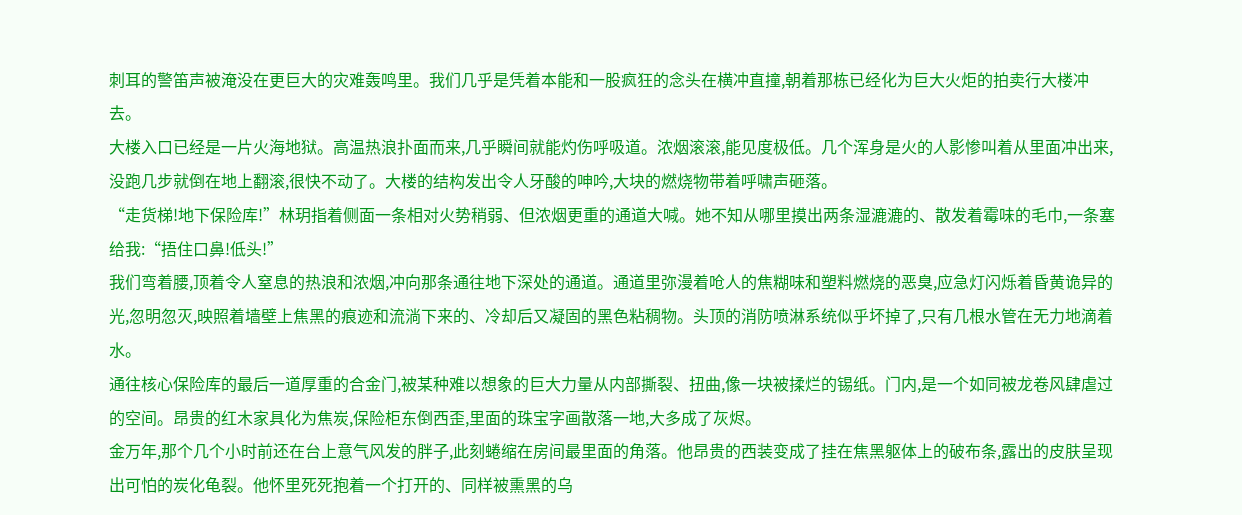刺耳的警笛声被淹没在更巨大的灾难轰鸣里。我们几乎是凭着本能和一股疯狂的念头在横冲直撞,朝着那栋已经化为巨大火炬的拍卖行大楼冲去。
大楼入口已经是一片火海地狱。高温热浪扑面而来,几乎瞬间就能灼伤呼吸道。浓烟滚滚,能见度极低。几个浑身是火的人影惨叫着从里面冲出来,没跑几步就倒在地上翻滚,很快不动了。大楼的结构发出令人牙酸的呻吟,大块的燃烧物带着呼啸声砸落。
“走货梯!地下保险库!”林玥指着侧面一条相对火势稍弱、但浓烟更重的通道大喊。她不知从哪里摸出两条湿漉漉的、散发着霉味的毛巾,一条塞给我:“捂住口鼻!低头!”
我们弯着腰,顶着令人窒息的热浪和浓烟,冲向那条通往地下深处的通道。通道里弥漫着呛人的焦糊味和塑料燃烧的恶臭,应急灯闪烁着昏黄诡异的光,忽明忽灭,映照着墙壁上焦黑的痕迹和流淌下来的、冷却后又凝固的黑色粘稠物。头顶的消防喷淋系统似乎坏掉了,只有几根水管在无力地滴着水。
通往核心保险库的最后一道厚重的合金门,被某种难以想象的巨大力量从内部撕裂、扭曲,像一块被揉烂的锡纸。门内,是一个如同被龙卷风肆虐过的空间。昂贵的红木家具化为焦炭,保险柜东倒西歪,里面的珠宝字画散落一地,大多成了灰烬。
金万年,那个几个小时前还在台上意气风发的胖子,此刻蜷缩在房间最里面的角落。他昂贵的西装变成了挂在焦黑躯体上的破布条,露出的皮肤呈现出可怕的炭化龟裂。他怀里死死抱着一个打开的、同样被熏黑的乌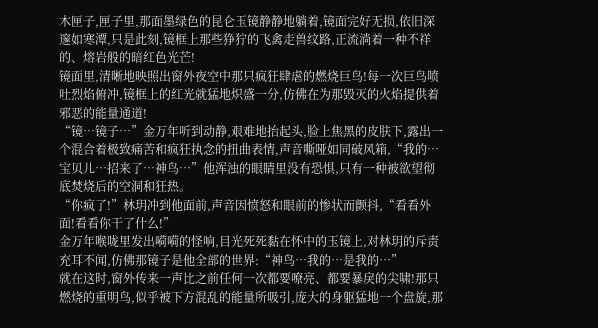木匣子,匣子里,那面墨绿色的昆仑玉镜静静地躺着,镜面完好无损,依旧深邃如寒潭,只是此刻,镜框上那些狰狞的飞禽走兽纹路,正流淌着一种不祥的、熔岩般的暗红色光芒!
镜面里,清晰地映照出窗外夜空中那只疯狂肆虐的燃烧巨鸟!每一次巨鸟喷吐烈焰俯冲,镜框上的红光就猛地炽盛一分,仿佛在为那毁灭的火焰提供着邪恶的能量通道!
“镜…镜子…”金万年听到动静,艰难地抬起头,脸上焦黑的皮肤下,露出一个混合着极致痛苦和疯狂执念的扭曲表情,声音嘶哑如同破风箱,“我的…宝贝儿…招来了…神鸟…”他浑浊的眼睛里没有恐惧,只有一种被欲望彻底焚烧后的空洞和狂热。
“你疯了!”林玥冲到他面前,声音因愤怒和眼前的惨状而颤抖,“看看外面!看看你干了什么!”
金万年喉咙里发出嗬嗬的怪响,目光死死黏在怀中的玉镜上,对林玥的斥责充耳不闻,仿佛那镜子是他全部的世界:“神鸟…我的…是我的…”
就在这时,窗外传来一声比之前任何一次都要嘹亮、都要暴戾的尖啸!那只燃烧的重明鸟,似乎被下方混乱的能量所吸引,庞大的身躯猛地一个盘旋,那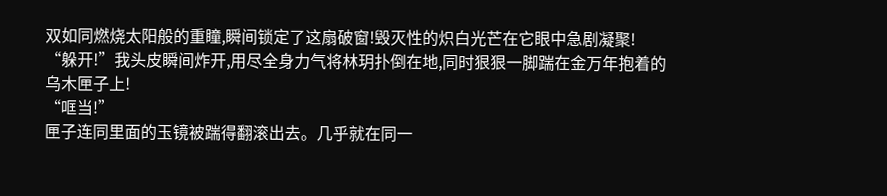双如同燃烧太阳般的重瞳,瞬间锁定了这扇破窗!毁灭性的炽白光芒在它眼中急剧凝聚!
“躲开!”我头皮瞬间炸开,用尽全身力气将林玥扑倒在地,同时狠狠一脚踹在金万年抱着的乌木匣子上!
“哐当!”
匣子连同里面的玉镜被踹得翻滚出去。几乎就在同一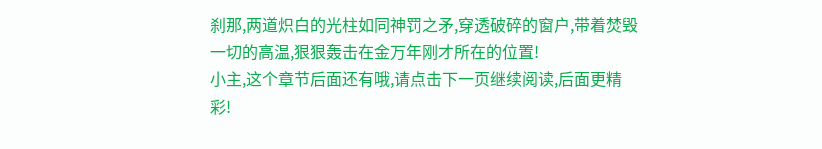刹那,两道炽白的光柱如同神罚之矛,穿透破碎的窗户,带着焚毁一切的高温,狠狠轰击在金万年刚才所在的位置!
小主,这个章节后面还有哦,请点击下一页继续阅读,后面更精彩!